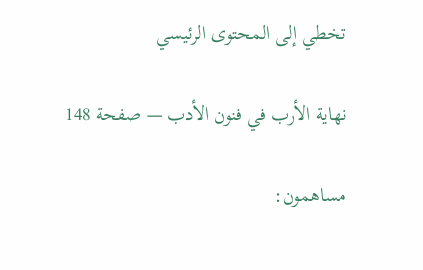تخطي إلى المحتوى الرئيسي

نهاية الأرب في فنون الأدب — صفحة 148

مساهمون: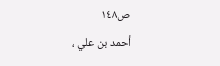ص١٤٨
أحمد بن علي ،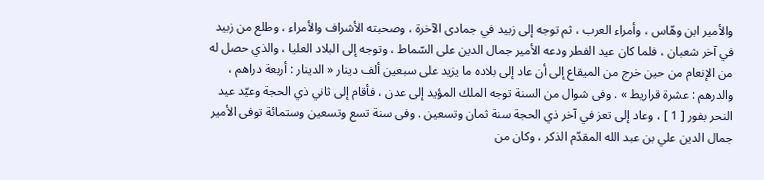والأمير ابن وهّاس ، وأمراء العرب ، ثم توجه إلى زبيد في جمادى الآخرة ، وصحبته الأشراف والأمراء ، وطلع من زبيد في آخر شعبان ، فلما كان عيد الفطر ودعه الأمير جمال الدين على السّماط ، وتوجه إلى البلاد العليا ، والذي حصل له من الإنعام من حين خرج من الميقاع إلى أن عاد إلى بلاده ما يزيد على سبعين ألف دينار « الدينار : أربعة دراهم ، والدرهم : عشرة قراريط » . وفى شوال من السنة توجه الملك المؤيد إلى عدن ، فأقام إلى ثاني ذي الحجة وعيّد عيد النحر بفور [ 1 ] ، وعاد إلى تعز في آخر ذي الحجة سنة ثمان وتسعين . وفى سنة تسع وتسعين وستمائة توفى الأمير جمال الدين علي بن عبد الله المقدّم الذكر ، وكان من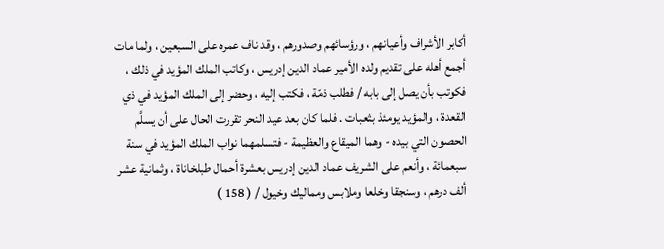أكابر الأشراف وأعيانهم ، ورؤسائهم وصدورهم ، وقد ناف عمره على السبعين ، ولما مات أجمع أهله على تقديم ولده الأمير عماد الدين إدريس ، وكاتب الملك المؤيد في ذلك ، فكوتب بأن يصل إلى بابه / فطلب ذمّة ، فكتب إليه ، وحضر إلى الملك المؤيد في ذي القعدة ، والمؤيد يومئذ بثعبات . فلما كان بعد عيد النحر تقررت الحال على أن يسلَّم الحصون التي بيده - وهما الميقاع والعظيمة - فتسلمهما نواب الملك المؤيد في سنة سبعمائة ، وأنعم على الشريف عماد الدين إدريس بعشرة أحمال طبلخاناة ، وثمانية عشر ألف درهم ، وسنجقا وخلعا وملابس ومماليك وخيول / ( 158 )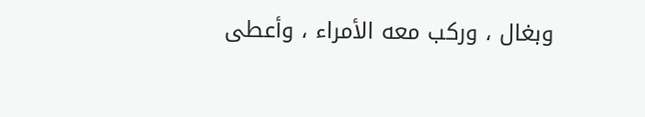وبغال ، وركب معه الأمراء ، وأعطى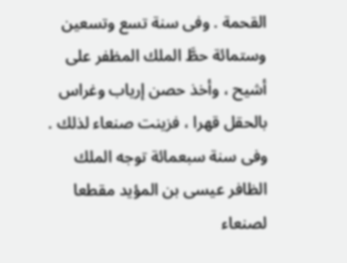القحمة . وفى سنة تسع وتسعين وستمائة حطَّ الملك المظفر على أشيح ، وأخذ حصن إرياب وغراس بالحقل قهرا ، فزينت صنعاء لذلك . وفى سنة سبعمائة توجه الملك الظافر عيسى بن المؤيد مقطعا لصنعاء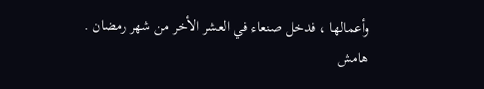وأعمالها ، فدخل صنعاء في العشر الأخر من شهر رمضان .
هامش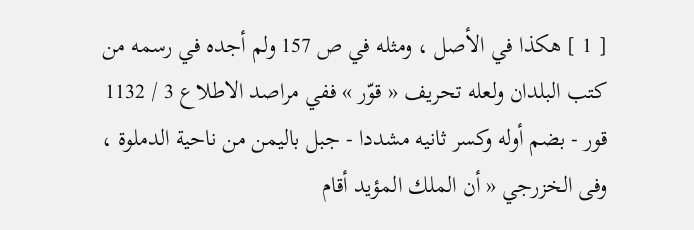[ 1 ] هكذا في الأصل ، ومثله في ص 157 ولم أجده في رسمه من كتب البلدان ولعله تحريف « قوّر » ففي مراصد الاطلاع 3 / 1132 قور - بضم أوله وكسر ثانيه مشددا - جبل باليمن من ناحية الدملوة ، وفى الخزرجي « أن الملك المؤيد أقام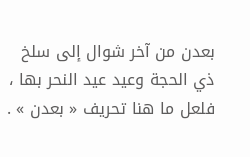بعدن من آخر شوال إلى سلخ ذي الحجة وعيد عيد النحر بها ، فلعل ما هنا تحريف « بعدن » .